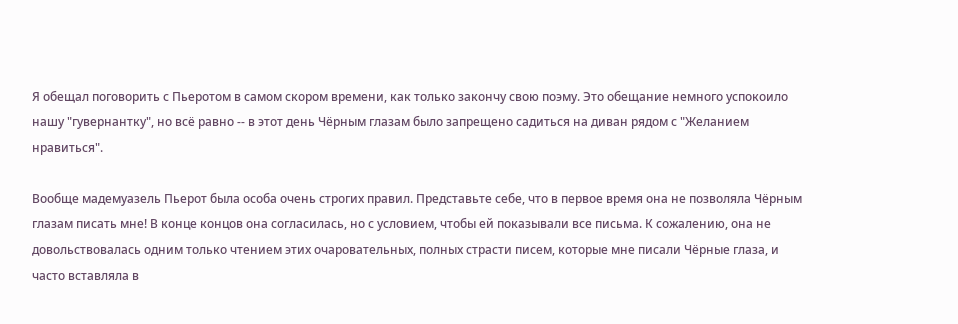Я обещал поговорить с Пьеротом в самом скором времени, как только закончу свою поэму. Это обещание немного успокоило нашу "гувернантку", но всё равно -- в этот день Чёрным глазам было запрещено садиться на диван рядом с "Желанием нравиться".

Вообще мадемуазель Пьерот была особа очень строгих правил. Представьте себе, что в первое время она не позволяла Чёрным глазам писать мне! В конце концов она согласилась, но с условием, чтобы ей показывали все письма. К сожалению, она не довольствовалась одним только чтением этих очаровательных, полных страсти писем, которые мне писали Чёрные глаза, и часто вставляла в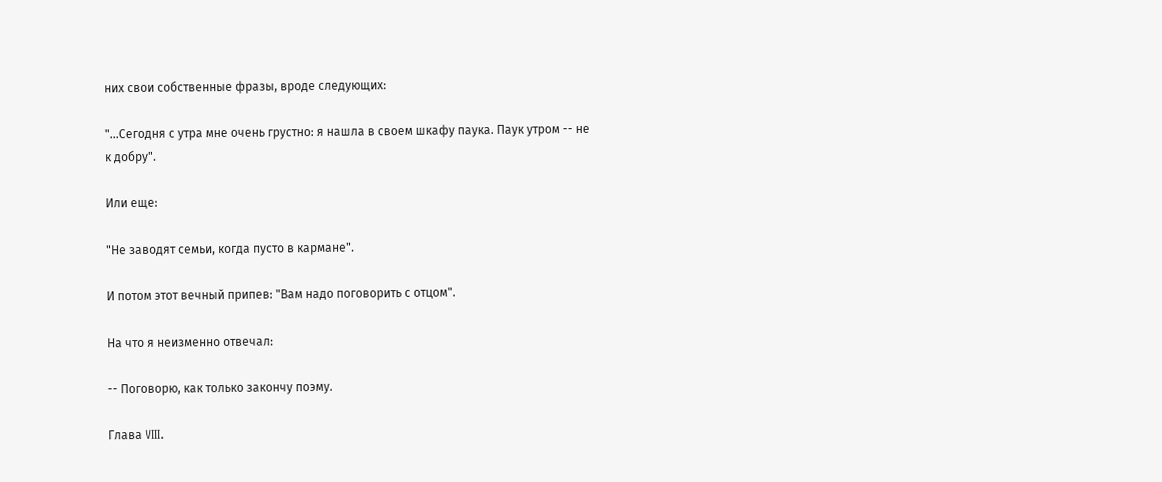них свои собственные фразы, вроде следующих:

"...Сегодня с утра мне очень грустно: я нашла в своем шкафу паука. Паук утром -- не к добру".

Или еще:

"Не заводят семьи, когда пусто в кармане".

И потом этот вечный припев: "Вам надо поговорить с отцом".

На что я неизменно отвечал:

-- Поговорю, как только закончу поэму.

Глава VIII.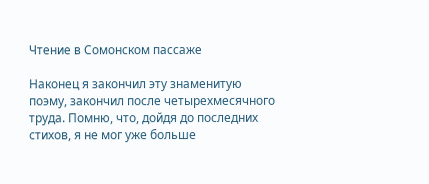Чтение в Сомонском пассаже

Наконец я закончил эту знаменитую поэму, закончил после четырехмесячного труда. Помню, что, дойдя до последних стихов, я не мог уже больше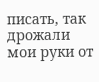писать, так дрожали мои руки от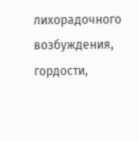лихорадочного возбуждения, гордости,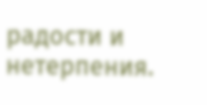радости и нетерпения.